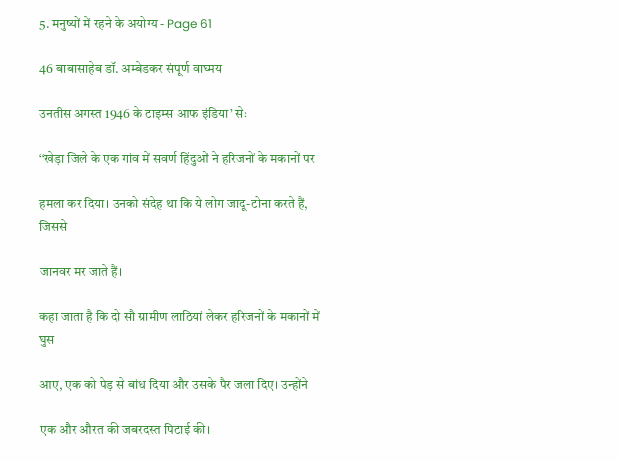5. मनुष्यों में रहने के अयोग्य - Page 61

46 बाबासाहेब डॉ. अम्बेडकर संपूर्ण वाघ्मय

उनतीस अगस्त 1946 के टाइम्स आफ इंडिया’ सेः

‘‘खेड़ा जिले के एक गांव में सवर्ण हिंदुओं ने हरिजनों के मकानों पर

हमला कर दिया। उनको संदेह था कि ये लोग जादू-टोना करते हैं, जिससे

जानवर मर जाते हैं।

कहा जाता है कि दो सौ ग्रामीण लाठियां लेकर हरिजनों के मकानों में घुस

आए, एक को पेड़ से बांध दिया और उसके पैर जला दिए। उन्होंने

एक और औरत की जबरदस्त पिटाई की।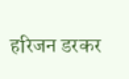हरिजन डरकर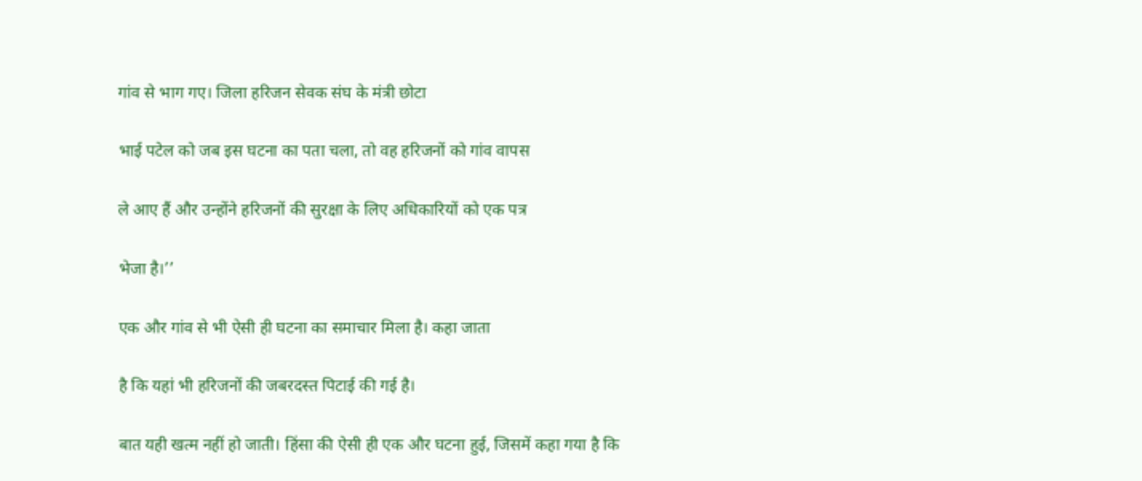गांव से भाग गए। जिला हरिजन सेवक संघ के मंत्री छोटा

भाई पटेल को जब इस घटना का पता चला, तो वह हरिजनों को गांव वापस

ले आए हैं और उन्होंने हरिजनों की सुरक्षा के लिए अधिकारियों को एक पत्र

भेजा है।’’

एक और गांव से भी ऐसी ही घटना का समाचार मिला है। कहा जाता

है कि यहां भी हरिजनों की जबरदस्त पिटाई की गई है।

बात यही खत्म नहीं हो जाती। हिंसा की ऐसी ही एक और घटना हुई, जिसमें कहा गया है कि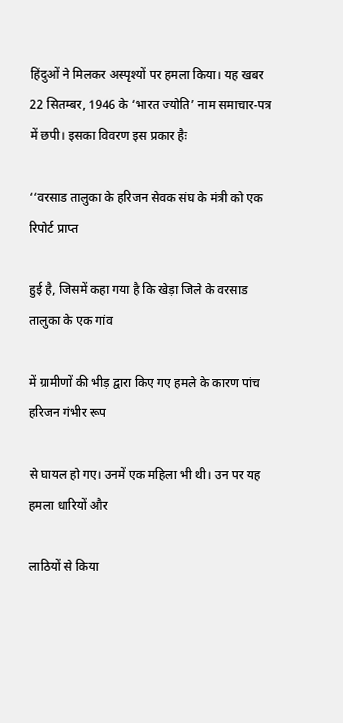हिंदुओं ने मिलकर अस्पृश्यों पर हमला किया। यह खबर 22 सितम्बर, 1946 के ‘भारत ज्योति’ नाम समाचार-पत्र में छपी। इसका विवरण इस प्रकार हैः

‘‘वरसाड तालुका के हरिजन सेवक संघ के मंत्री को एक रिपोर्ट प्राप्त

हुई है, जिसमें कहा गया है कि खेड़ा जिले के वरसाड तालुका के एक गांव

में ग्रामीणों की भीड़ द्वारा किए गए हमले के कारण पांच हरिजन गंभीर रूप

से घायल हो गए। उनमें एक महिला भी थी। उन पर यह हमला धारियों और

लाठियों से किया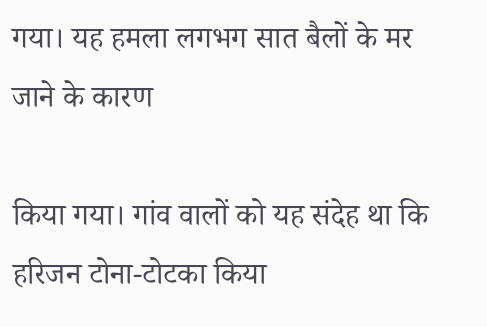गया। यह हमला लगभग सात बैलों के मर जाने के कारण

किया गया। गांव वालों को यह संदेह था कि हरिजन टोना-टोटका किया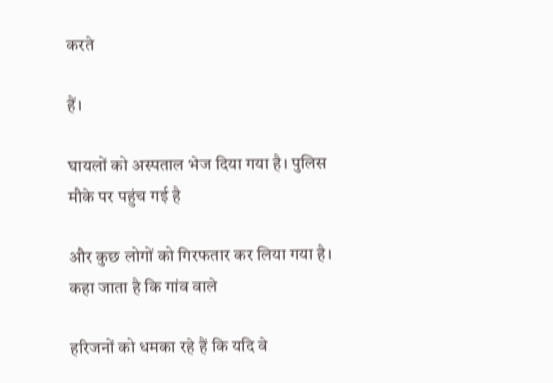करते

हैं।

घायलों को अस्पताल भेज दिया गया है। पुलिस मौके पर पहुंच गई है

और कुछ लोगों को गिरफतार कर लिया गया है। कहा जाता है कि गांव वाले

हरिजनों को धमका रहे हैं कि यदि वे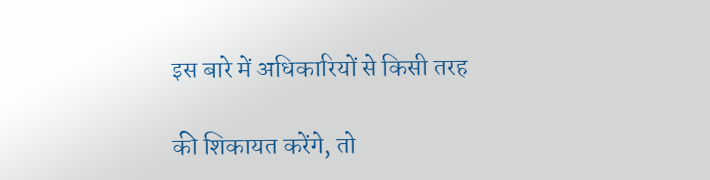इस बारे में अधिकारियों से किसी तरह

की शिकायत करेंगे, तो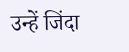उन्हें जिंदा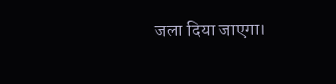जला दिया जाएगा।